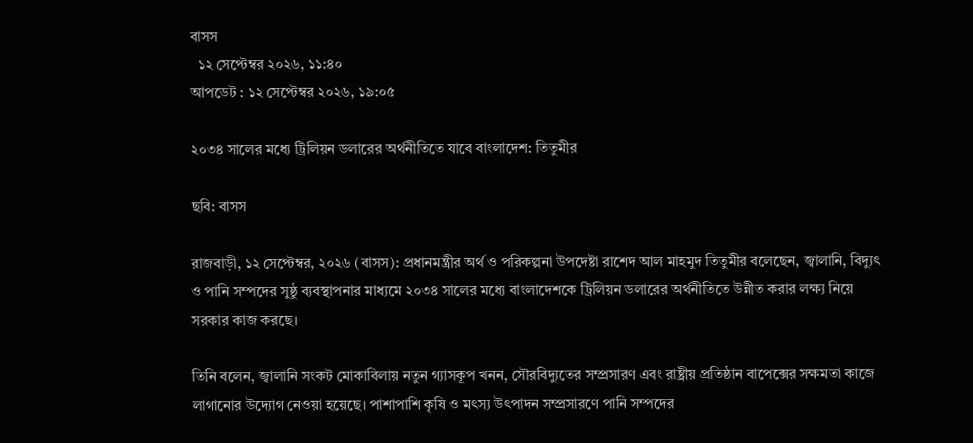বাসস
  ১২ সেপ্টেম্বর ২০২৬, ১১:৪০
আপডেট : ১২ সেপ্টেম্বর ২০২৬, ১৯:০৫

২০৩৪ সালের মধ্যে ট্রিলিয়ন ডলারের অর্থনীতিতে যাবে বাংলাদেশ: তিতুমীর

ছবি: বাসস

রাজবাড়ী, ১২ সেপ্টেম্বর, ২০২৬ (বাসস): প্রধানমন্ত্রীর অর্থ ও পরিকল্পনা উপদেষ্টা রাশেদ আল মাহমুদ তিতুমীর বলেছেন, জ্বালানি, বিদ্যুৎ ও পানি সম্পদের সুষ্ঠু ব্যবস্থাপনার মাধ্যমে ২০৩৪ সালের মধ্যে বাংলাদেশকে ট্রিলিয়ন ডলারের অর্থনীতিতে উন্নীত করার লক্ষ্য নিয়ে সরকার কাজ করছে।

তিনি বলেন, জ্বালানি সংকট মোকাবিলায় নতুন গ্যাসকূপ খনন, সৌরবিদ্যুতের সম্প্রসারণ এবং রাষ্ট্রীয় প্রতিষ্ঠান বাপেক্সের সক্ষমতা কাজে লাগানোর উদ্যোগ নেওয়া হয়েছে। পাশাপাশি কৃষি ও মৎস্য উৎপাদন সম্প্রসারণে পানি সম্পদের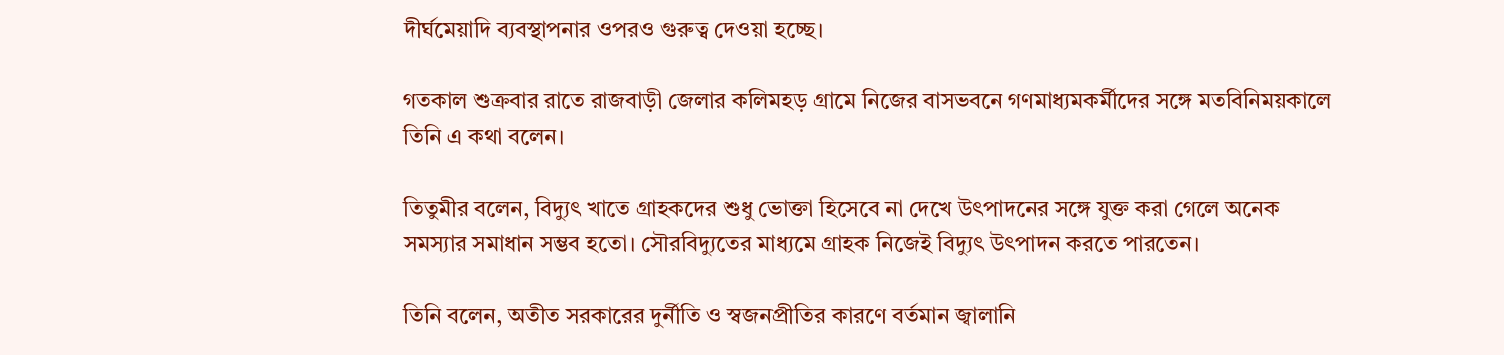দীর্ঘমেয়াদি ব্যবস্থাপনার ওপরও গুরুত্ব দেওয়া হচ্ছে।

গতকাল শুক্রবার রাতে রাজবাড়ী জেলার কলিমহড় গ্রামে নিজের বাসভবনে গণমাধ্যমকর্মীদের সঙ্গে মতবিনিময়কালে তিনি এ কথা বলেন।

তিতুমীর বলেন, বিদ্যুৎ খাতে গ্রাহকদের শুধু ভোক্তা হিসেবে না দেখে উৎপাদনের সঙ্গে যুক্ত করা গেলে অনেক সমস্যার সমাধান সম্ভব হতো। সৌরবিদ্যুতের মাধ্যমে গ্রাহক নিজেই বিদ্যুৎ উৎপাদন করতে পারতেন।

তিনি বলেন, অতীত সরকারের দুর্নীতি ও স্বজনপ্রীতির কারণে বর্তমান জ্বালানি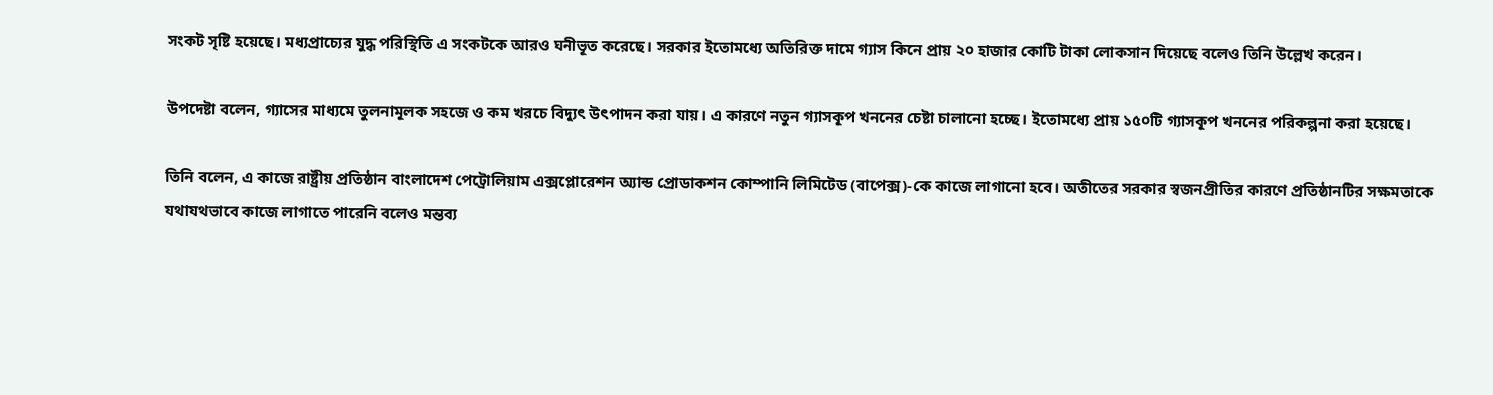সংকট সৃষ্টি হয়েছে। মধ্যপ্রাচ্যের যুদ্ধ পরিস্থিতি এ সংকটকে আরও ঘনীভূত করেছে। সরকার ইতোমধ্যে অতিরিক্ত দামে গ্যাস কিনে প্রায় ২০ হাজার কোটি টাকা লোকসান দিয়েছে বলেও তিনি উল্লেখ করেন।

উপদেষ্টা বলেন, গ্যাসের মাধ্যমে তুলনামূলক সহজে ও কম খরচে বিদ্যুৎ উৎপাদন করা যায়। এ কারণে নতুন গ্যাসকূপ খননের চেষ্টা চালানো হচ্ছে। ইতোমধ্যে প্রায় ১৫০টি গ্যাসকূপ খননের পরিকল্পনা করা হয়েছে।

তিনি বলেন, এ কাজে রাষ্ট্রীয় প্রতিষ্ঠান বাংলাদেশ পেট্রোলিয়াম এক্সপ্লোরেশন অ্যান্ড প্রোডাকশন কোম্পানি লিমিটেড (বাপেক্স)-কে কাজে লাগানো হবে। অতীতের সরকার স্বজনপ্রীতির কারণে প্রতিষ্ঠানটির সক্ষমতাকে যথাযথভাবে কাজে লাগাতে পারেনি বলেও মন্তব্য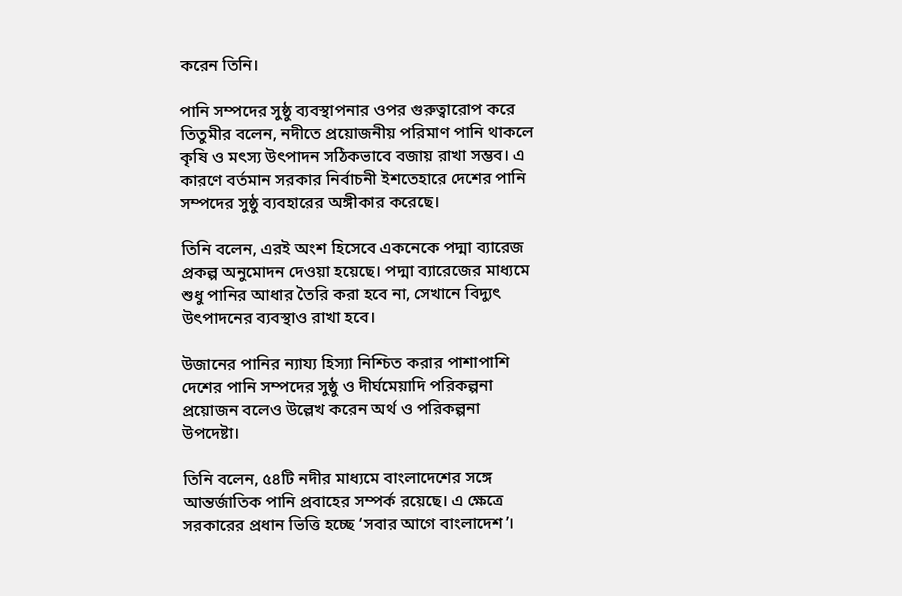করেন তিনি।

পানি সম্পদের সুষ্ঠু ব্যবস্থাপনার ওপর গুরুত্বারোপ করে তিতুমীর বলেন, নদীতে প্রয়োজনীয় পরিমাণ পানি থাকলে কৃষি ও মৎস্য উৎপাদন সঠিকভাবে বজায় রাখা সম্ভব। এ কারণে বর্তমান সরকার নির্বাচনী ইশতেহারে দেশের পানি সম্পদের সুষ্ঠু ব্যবহারের অঙ্গীকার করেছে।

তিনি বলেন, এরই অংশ হিসেবে একনেকে পদ্মা ব্যারেজ প্রকল্প অনুমোদন দেওয়া হয়েছে। পদ্মা ব্যারেজের মাধ্যমে শুধু পানির আধার তৈরি করা হবে না, সেখানে বিদ্যুৎ উৎপাদনের ব্যবস্থাও রাখা হবে।

উজানের পানির ন্যায্য হিস্যা নিশ্চিত করার পাশাপাশি দেশের পানি সম্পদের সুষ্ঠু ও দীর্ঘমেয়াদি পরিকল্পনা প্রয়োজন বলেও উল্লেখ করেন অর্থ ও পরিকল্পনা উপদেষ্টা।

তিনি বলেন, ৫৪টি নদীর মাধ্যমে বাংলাদেশের সঙ্গে আন্তর্জাতিক পানি প্রবাহের সম্পর্ক রয়েছে। এ ক্ষেত্রে সরকারের প্রধান ভিত্তি হচ্ছে ‘সবার আগে বাংলাদেশ’।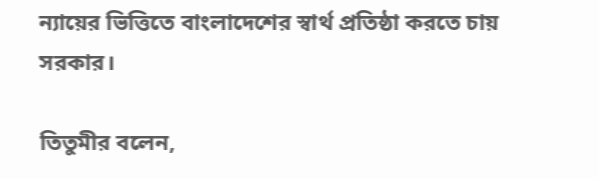ন্যায়ের ভিত্তিতে বাংলাদেশের স্বার্থ প্রতিষ্ঠা করতে চায় সরকার।

তিতুমীর বলেন,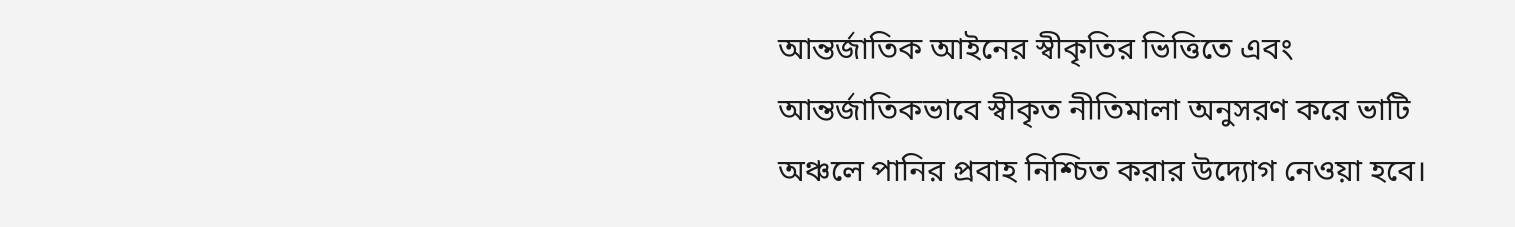আন্তর্জাতিক আইনের স্বীকৃতির ভিত্তিতে এবং আন্তর্জাতিকভাবে স্বীকৃত নীতিমালা অনুসরণ করে ভাটি অঞ্চলে পানির প্রবাহ নিশ্চিত করার উদ্যোগ নেওয়া হবে।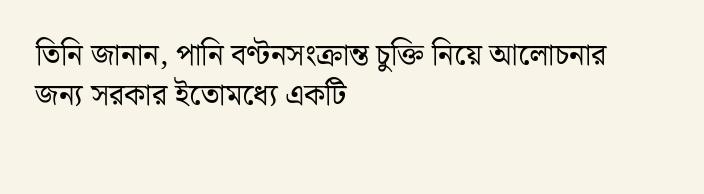তিনি জানান, পানি বণ্টনসংক্রান্ত চুক্তি নিয়ে আলোচনার জন্য সরকার ইতোমধ্যে একটি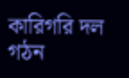কারিগরি দল গঠন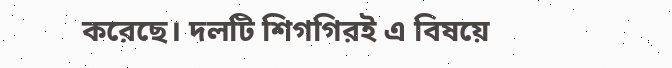করেছে। দলটি শিগগিরই এ বিষয়ে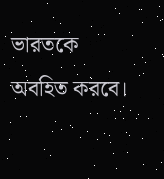ভারতকে অবহিত করবে।